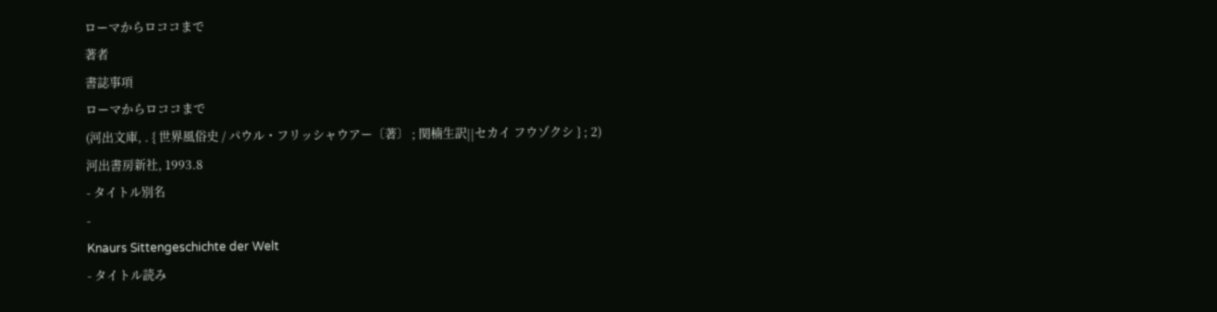ローマからロココまで
著者
書誌事項
ローマからロココまで
(河出文庫, . { 世界風俗史 / パウル・フリッシャウアー〔著〕 ; 関楠生訳||セカイ フウゾクシ } ; 2)
河出書房新社, 1993.8
- タイトル別名
-
Knaurs Sittengeschichte der Welt
- タイトル読み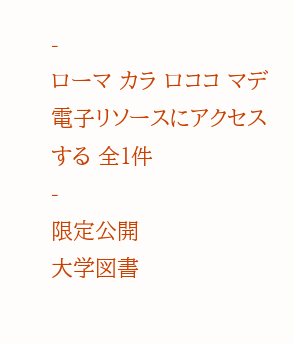-
ローマ カラ ロココ マデ
電子リソースにアクセスする 全1件
-
限定公開
大学図書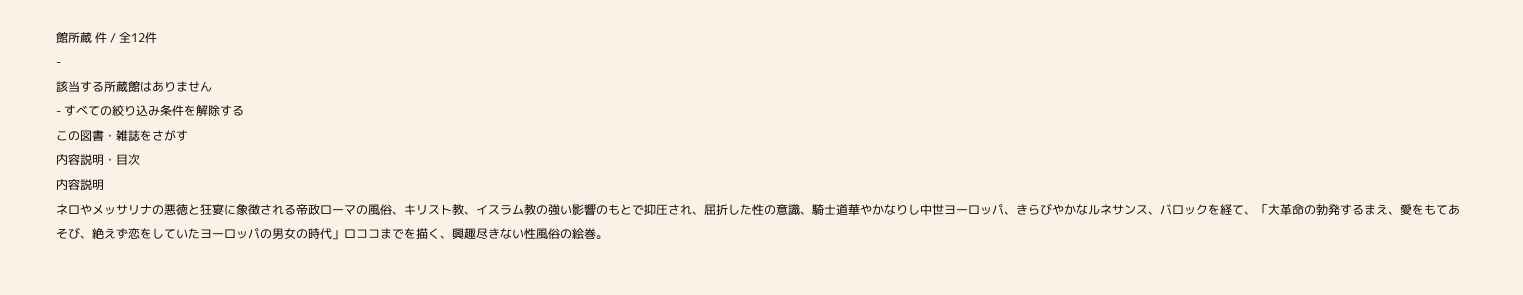館所蔵 件 / 全12件
-
該当する所蔵館はありません
- すべての絞り込み条件を解除する
この図書・雑誌をさがす
内容説明・目次
内容説明
ネロやメッサリナの悪徳と狂宴に象徴される帝政ローマの風俗、キリスト教、イスラム教の強い影響のもとで抑圧され、屈折した性の意識、騎士道華やかなりし中世ヨーロッパ、きらびやかなルネサンス、バロックを経て、「大革命の勃発するまえ、愛をもてあそび、絶えず恋をしていたヨーロッパの男女の時代」ロココまでを描く、興趣尽きない性風俗の絵巻。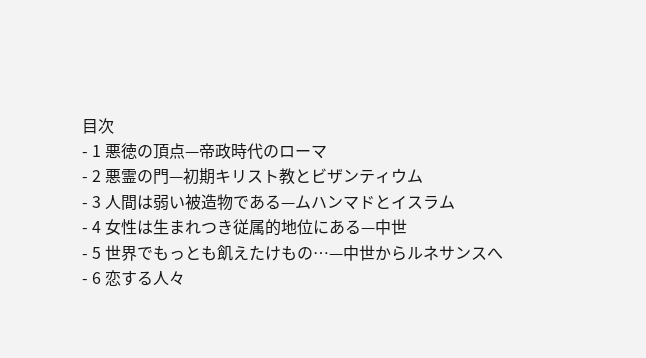目次
- 1 悪徳の頂点—帝政時代のローマ
- 2 悪霊の門—初期キリスト教とビザンティウム
- 3 人間は弱い被造物である—ムハンマドとイスラム
- 4 女性は生まれつき従属的地位にある—中世
- 5 世界でもっとも飢えたけもの…—中世からルネサンスへ
- 6 恋する人々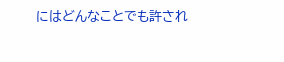にはどんなことでも許され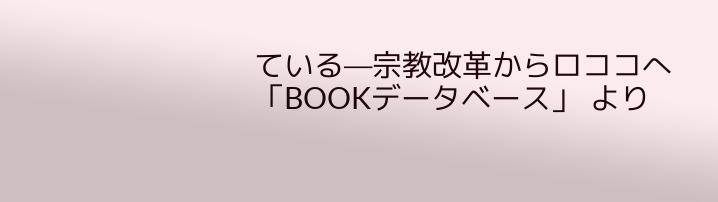ている—宗教改革からロココへ
「BOOKデータベース」 より